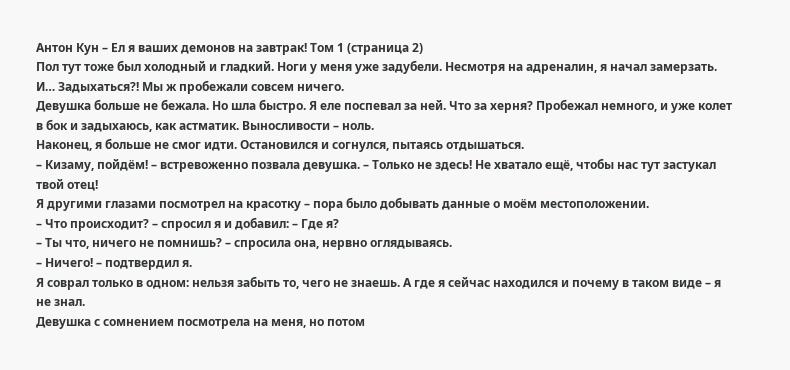Антон Кун – Ел я ваших демонов на завтрак! Том 1 (страница 2)
Пол тут тоже был холодный и гладкий. Ноги у меня уже задубели. Несмотря на адреналин, я начал замерзать. И… Задыхаться?! Мы ж пробежали совсем ничего.
Девушка больше не бежала. Но шла быстро. Я еле поспевал за ней. Что за херня? Пробежал немного, и уже колет в бок и задыхаюсь, как астматик. Выносливости – ноль.
Наконец, я больше не смог идти. Остановился и согнулся, пытаясь отдышаться.
– Кизаму, пойдём! – встревоженно позвала девушка. – Только не здесь! Не хватало ещё, чтобы нас тут застукал твой отец!
Я другими глазами посмотрел на красотку – пора было добывать данные о моём местоположении.
– Что происходит? – спросил я и добавил: – Где я?
– Ты что, ничего не помнишь? – спросила она, нервно оглядываясь.
– Ничего! – подтвердил я.
Я соврал только в одном: нельзя забыть то, чего не знаешь. А где я сейчас находился и почему в таком виде – я не знал.
Девушка с сомнением посмотрела на меня, но потом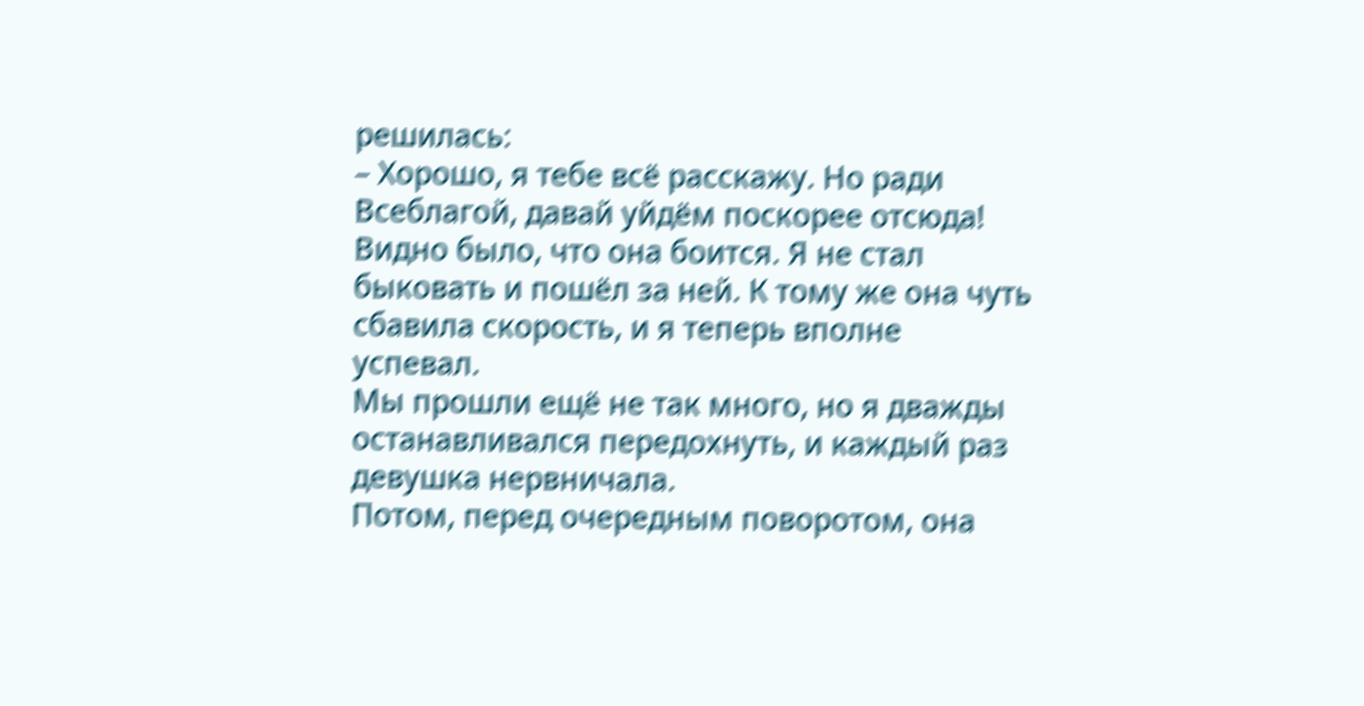решилась:
– Хорошо, я тебе всё расскажу. Но ради Всеблагой, давай уйдём поскорее отсюда!
Видно было, что она боится. Я не стал быковать и пошёл за ней. К тому же она чуть сбавила скорость, и я теперь вполне успевал.
Мы прошли ещё не так много, но я дважды останавливался передохнуть, и каждый раз девушка нервничала.
Потом, перед очередным поворотом, она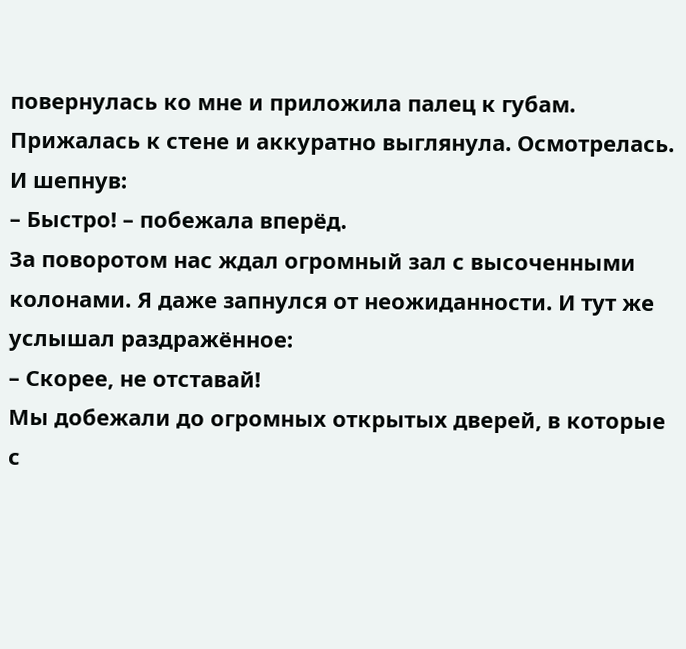повернулась ко мне и приложила палец к губам. Прижалась к стене и аккуратно выглянула. Осмотрелась. И шепнув:
– Быстро! – побежала вперёд.
За поворотом нас ждал огромный зал с высоченными колонами. Я даже запнулся от неожиданности. И тут же услышал раздражённое:
– Скорее, не отставай!
Мы добежали до огромных открытых дверей, в которые с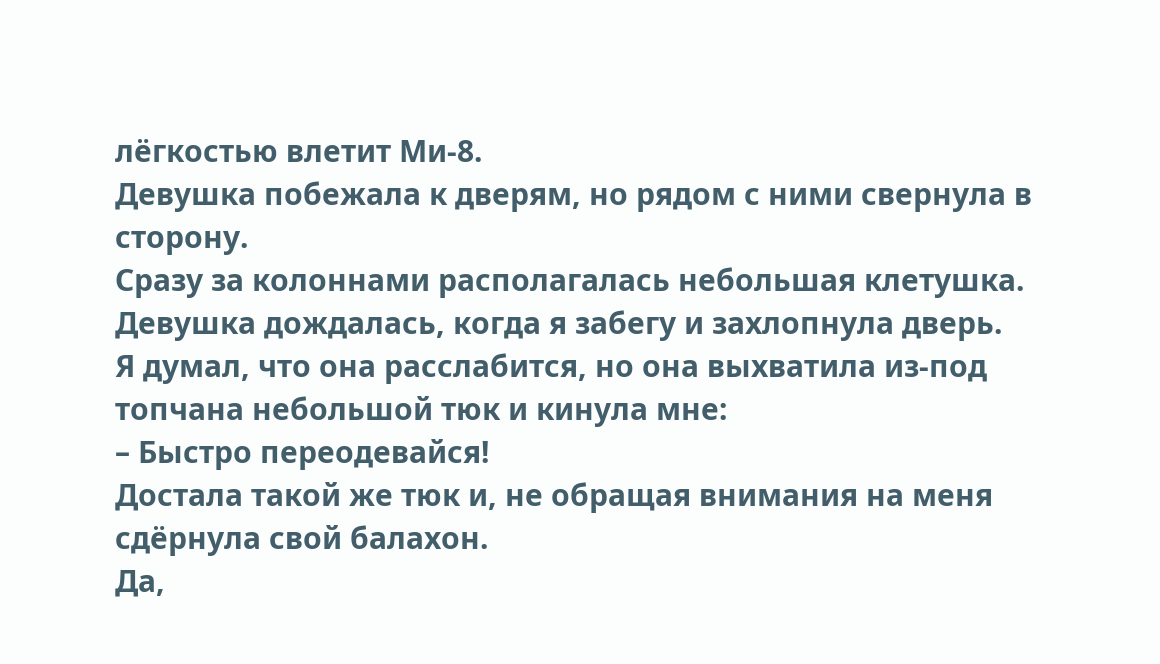лёгкостью влетит Ми-8.
Девушка побежала к дверям, но рядом с ними свернула в сторону.
Сразу за колоннами располагалась небольшая клетушка.
Девушка дождалась, когда я забегу и захлопнула дверь.
Я думал, что она расслабится, но она выхватила из-под топчана небольшой тюк и кинула мне:
– Быстро переодевайся!
Достала такой же тюк и, не обращая внимания на меня сдёрнула свой балахон.
Да,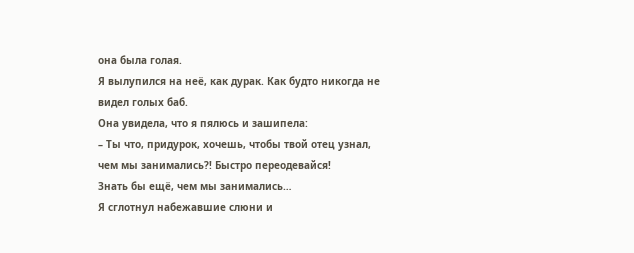она была голая.
Я вылупился на неё, как дурак. Как будто никогда не видел голых баб.
Она увидела, что я пялюсь и зашипела:
– Ты что, придурок, хочешь, чтобы твой отец узнал, чем мы занимались?! Быстро переодевайся!
Знать бы ещё, чем мы занимались…
Я сглотнул набежавшие слюни и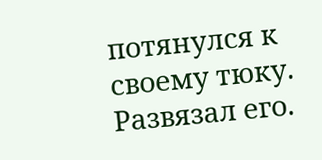потянулся к своему тюку. Развязал его.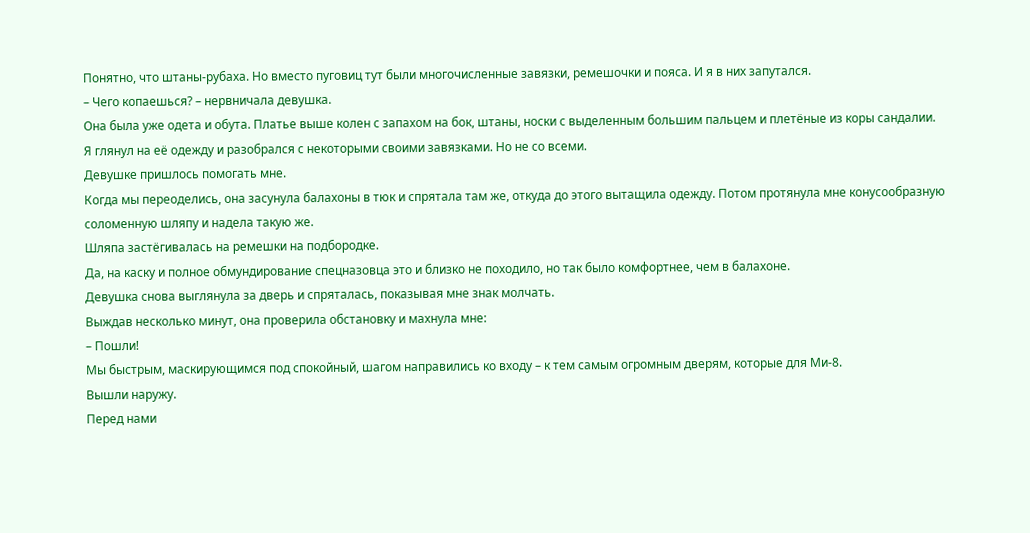Понятно, что штаны-рубаха. Но вместо пуговиц тут были многочисленные завязки, ремешочки и пояса. И я в них запутался.
– Чего копаешься? – нервничала девушка.
Она была уже одета и обута. Платье выше колен с запахом на бок, штаны, носки с выделенным большим пальцем и плетёные из коры сандалии.
Я глянул на её одежду и разобрался с некоторыми своими завязками. Но не со всеми.
Девушке пришлось помогать мне.
Когда мы переоделись, она засунула балахоны в тюк и спрятала там же, откуда до этого вытащила одежду. Потом протянула мне конусообразную соломенную шляпу и надела такую же.
Шляпа застёгивалась на ремешки на подбородке.
Да, на каску и полное обмундирование спецназовца это и близко не походило, но так было комфортнее, чем в балахоне.
Девушка снова выглянула за дверь и спряталась, показывая мне знак молчать.
Выждав несколько минут, она проверила обстановку и махнула мне:
– Пошли!
Мы быстрым, маскирующимся под спокойный, шагом направились ко входу – к тем самым огромным дверям, которые для Ми-8.
Вышли наружу.
Перед нами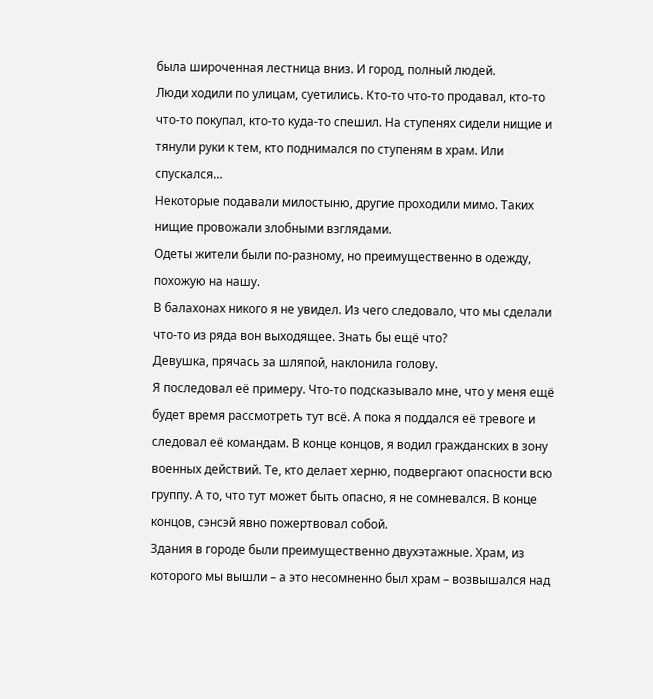была широченная лестница вниз. И город, полный людей.
Люди ходили по улицам, суетились. Кто-то что-то продавал, кто-то что-то покупал, кто-то куда-то спешил. На ступенях сидели нищие и тянули руки к тем, кто поднимался по ступеням в храм. Или спускался…
Некоторые подавали милостыню, другие проходили мимо. Таких нищие провожали злобными взглядами.
Одеты жители были по-разному, но преимущественно в одежду, похожую на нашу.
В балахонах никого я не увидел. Из чего следовало, что мы сделали что-то из ряда вон выходящее. Знать бы ещё что?
Девушка, прячась за шляпой, наклонила голову.
Я последовал её примеру. Что-то подсказывало мне, что у меня ещё будет время рассмотреть тут всё. А пока я поддался её тревоге и следовал её командам. В конце концов, я водил гражданских в зону военных действий. Те, кто делает херню, подвергают опасности всю группу. А то, что тут может быть опасно, я не сомневался. В конце концов, сэнсэй явно пожертвовал собой.
Здания в городе были преимущественно двухэтажные. Храм, из которого мы вышли – а это несомненно был храм – возвышался над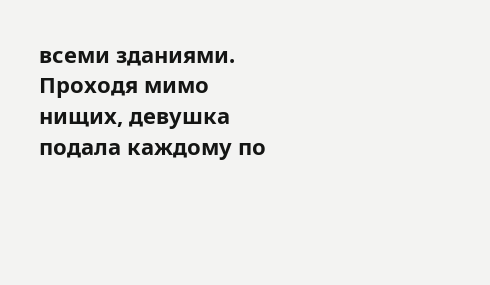всеми зданиями.
Проходя мимо нищих, девушка подала каждому по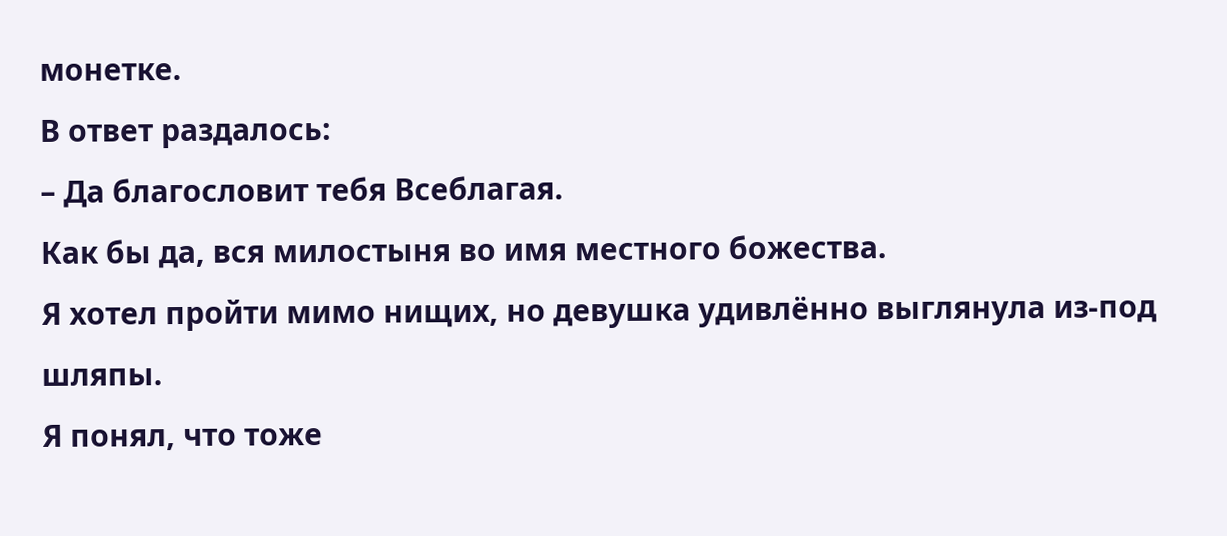монетке.
В ответ раздалось:
– Да благословит тебя Всеблагая.
Как бы да, вся милостыня во имя местного божества.
Я хотел пройти мимо нищих, но девушка удивлённо выглянула из-под шляпы.
Я понял, что тоже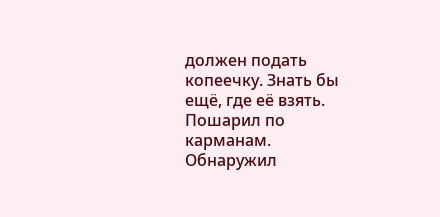должен подать копеечку. Знать бы ещё, где её взять.
Пошарил по карманам. Обнаружил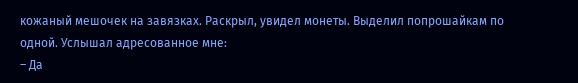кожаный мешочек на завязках. Раскрыл, увидел монеты. Выделил попрошайкам по одной. Услышал адресованное мне:
– Да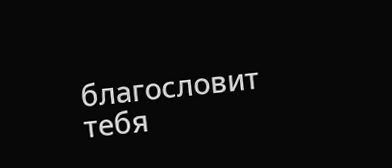благословит тебя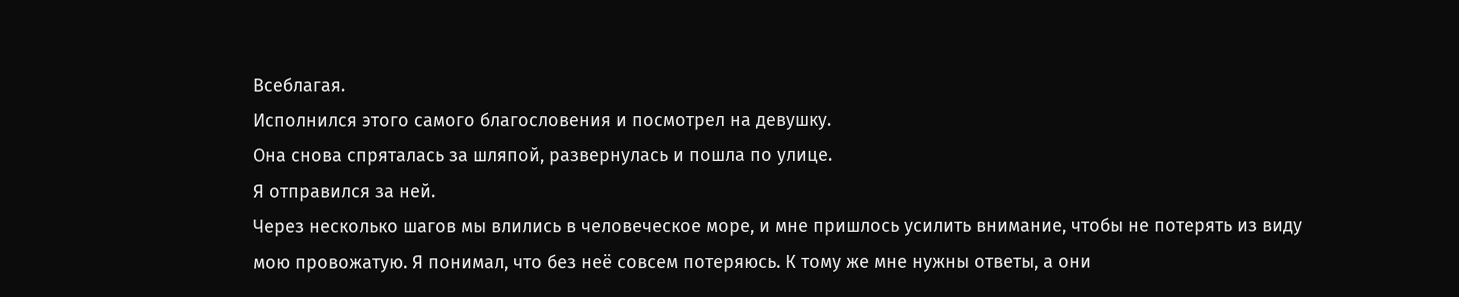Всеблагая.
Исполнился этого самого благословения и посмотрел на девушку.
Она снова спряталась за шляпой, развернулась и пошла по улице.
Я отправился за ней.
Через несколько шагов мы влились в человеческое море, и мне пришлось усилить внимание, чтобы не потерять из виду мою провожатую. Я понимал, что без неё совсем потеряюсь. К тому же мне нужны ответы, а они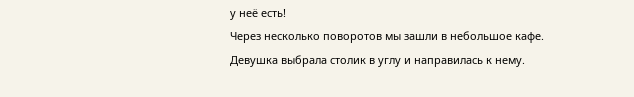у неё есть!
Через несколько поворотов мы зашли в небольшое кафе.
Девушка выбрала столик в углу и направилась к нему.